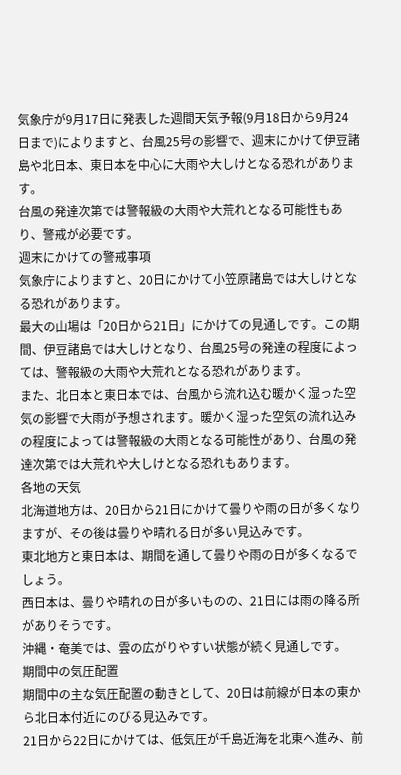気象庁が9月17日に発表した週間天気予報(9月18日から9月24日まで)によりますと、台風25号の影響で、週末にかけて伊豆諸島や北日本、東日本を中心に大雨や大しけとなる恐れがあります。
台風の発達次第では警報級の大雨や大荒れとなる可能性もあり、警戒が必要です。
週末にかけての警戒事項
気象庁によりますと、20日にかけて小笠原諸島では大しけとなる恐れがあります。
最大の山場は「20日から21日」にかけての見通しです。この期間、伊豆諸島では大しけとなり、台風25号の発達の程度によっては、警報級の大雨や大荒れとなる恐れがあります。
また、北日本と東日本では、台風から流れ込む暖かく湿った空気の影響で大雨が予想されます。暖かく湿った空気の流れ込みの程度によっては警報級の大雨となる可能性があり、台風の発達次第では大荒れや大しけとなる恐れもあります。
各地の天気
北海道地方は、20日から21日にかけて曇りや雨の日が多くなりますが、その後は曇りや晴れる日が多い見込みです。
東北地方と東日本は、期間を通して曇りや雨の日が多くなるでしょう。
西日本は、曇りや晴れの日が多いものの、21日には雨の降る所がありそうです。
沖縄・奄美では、雲の広がりやすい状態が続く見通しです。
期間中の気圧配置
期間中の主な気圧配置の動きとして、20日は前線が日本の東から北日本付近にのびる見込みです。
21日から22日にかけては、低気圧が千島近海を北東へ進み、前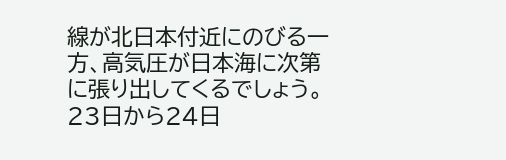線が北日本付近にのびる一方、高気圧が日本海に次第に張り出してくるでしょう。
23日から24日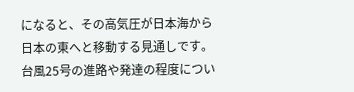になると、その高気圧が日本海から日本の東へと移動する見通しです。
台風25号の進路や発達の程度につい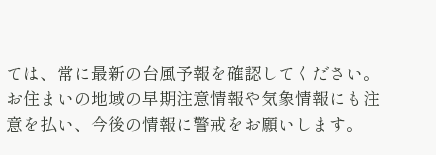ては、常に最新の台風予報を確認してください。お住まいの地域の早期注意情報や気象情報にも注意を払い、今後の情報に警戒をお願いします。